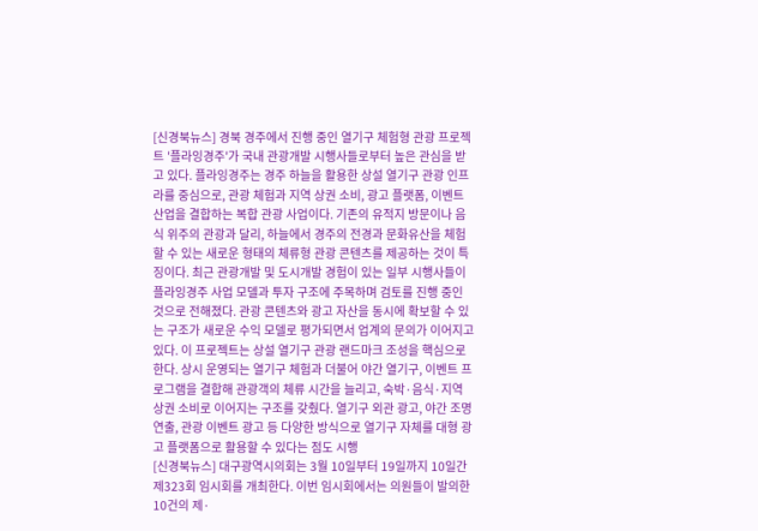[신경북뉴스] 경북 경주에서 진행 중인 열기구 체험형 관광 프로젝트 '플라잉경주'가 국내 관광개발 시행사들로부터 높은 관심을 받고 있다. 플라잉경주는 경주 하늘을 활용한 상설 열기구 관광 인프라를 중심으로, 관광 체험과 지역 상권 소비, 광고 플랫폼, 이벤트 산업을 결합하는 복합 관광 사업이다. 기존의 유적지 방문이나 음식 위주의 관광과 달리, 하늘에서 경주의 전경과 문화유산을 체험할 수 있는 새로운 형태의 체류형 관광 콘텐츠를 제공하는 것이 특징이다. 최근 관광개발 및 도시개발 경험이 있는 일부 시행사들이 플라잉경주 사업 모델과 투자 구조에 주목하며 검토를 진행 중인 것으로 전해졌다. 관광 콘텐츠와 광고 자산을 동시에 확보할 수 있는 구조가 새로운 수익 모델로 평가되면서 업계의 문의가 이어지고 있다. 이 프로젝트는 상설 열기구 관광 랜드마크 조성을 핵심으로 한다. 상시 운영되는 열기구 체험과 더불어 야간 열기구, 이벤트 프로그램을 결합해 관광객의 체류 시간을 늘리고, 숙박·음식·지역 상권 소비로 이어지는 구조를 갖췄다. 열기구 외관 광고, 야간 조명 연출, 관광 이벤트 광고 등 다양한 방식으로 열기구 자체를 대형 광고 플랫폼으로 활용할 수 있다는 점도 시행
[신경북뉴스] 대구광역시의회는 3월 10일부터 19일까지 10일간 제323회 임시회를 개최한다. 이번 임시회에서는 의원들이 발의한 10건의 제·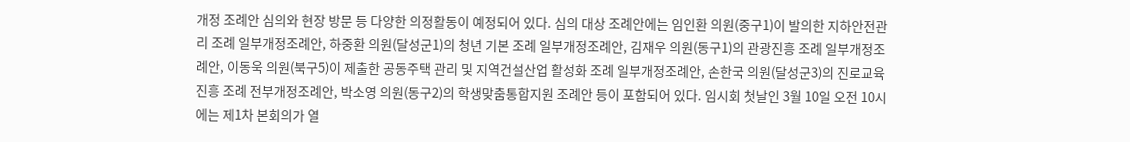개정 조례안 심의와 현장 방문 등 다양한 의정활동이 예정되어 있다. 심의 대상 조례안에는 임인환 의원(중구1)이 발의한 지하안전관리 조례 일부개정조례안, 하중환 의원(달성군1)의 청년 기본 조례 일부개정조례안, 김재우 의원(동구1)의 관광진흥 조례 일부개정조례안, 이동욱 의원(북구5)이 제출한 공동주택 관리 및 지역건설산업 활성화 조례 일부개정조례안, 손한국 의원(달성군3)의 진로교육 진흥 조례 전부개정조례안, 박소영 의원(동구2)의 학생맞춤통합지원 조례안 등이 포함되어 있다. 임시회 첫날인 3월 10일 오전 10시에는 제1차 본회의가 열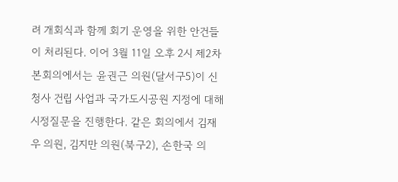려 개회식과 함께 회기 운영을 위한 안건들이 처리된다. 이어 3월 11일 오후 2시 제2차 본회의에서는 윤권근 의원(달서구5)이 신청사 건립 사업과 국가도시공원 지정에 대해 시정질문을 진행한다. 같은 회의에서 김재우 의원, 김지만 의원(북구2), 손한국 의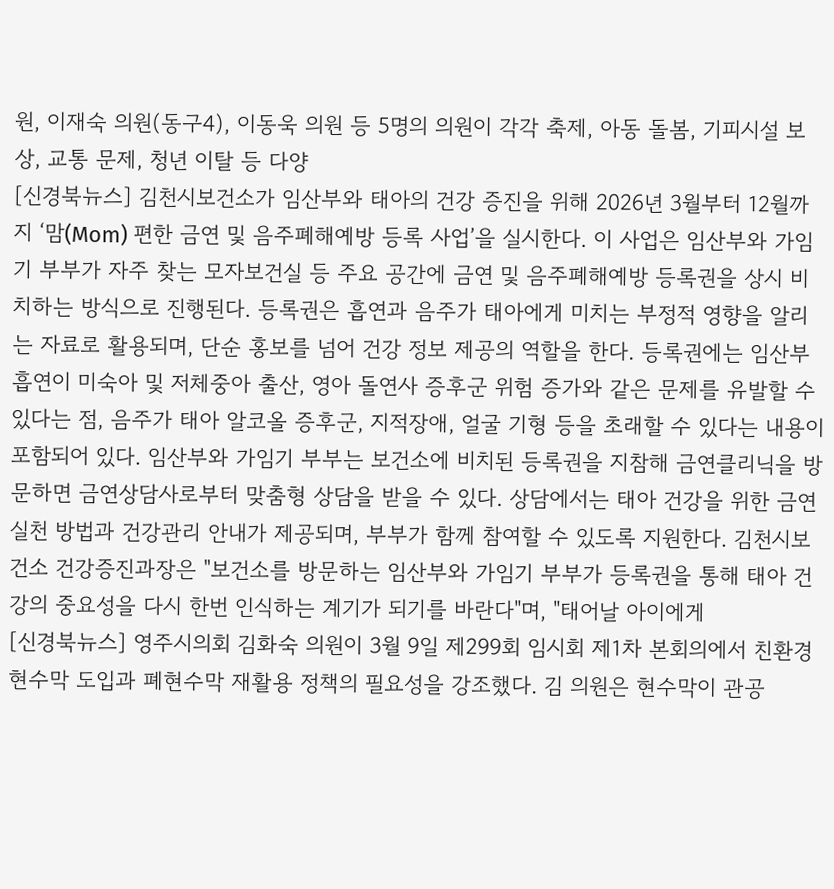원, 이재숙 의원(동구4), 이동욱 의원 등 5명의 의원이 각각 축제, 아동 돌봄, 기피시설 보상, 교통 문제, 청년 이탈 등 다양
[신경북뉴스] 김천시보건소가 임산부와 태아의 건강 증진을 위해 2026년 3월부터 12월까지 ‘맘(Mom) 편한 금연 및 음주폐해예방 등록 사업’을 실시한다. 이 사업은 임산부와 가임기 부부가 자주 찾는 모자보건실 등 주요 공간에 금연 및 음주폐해예방 등록권을 상시 비치하는 방식으로 진행된다. 등록권은 흡연과 음주가 태아에게 미치는 부정적 영향을 알리는 자료로 활용되며, 단순 홍보를 넘어 건강 정보 제공의 역할을 한다. 등록권에는 임산부 흡연이 미숙아 및 저체중아 출산, 영아 돌연사 증후군 위험 증가와 같은 문제를 유발할 수 있다는 점, 음주가 태아 알코올 증후군, 지적장애, 얼굴 기형 등을 초래할 수 있다는 내용이 포함되어 있다. 임산부와 가임기 부부는 보건소에 비치된 등록권을 지참해 금연클리닉을 방문하면 금연상담사로부터 맞춤형 상담을 받을 수 있다. 상담에서는 태아 건강을 위한 금연 실천 방법과 건강관리 안내가 제공되며, 부부가 함께 참여할 수 있도록 지원한다. 김천시보건소 건강증진과장은 "보건소를 방문하는 임산부와 가임기 부부가 등록권을 통해 태아 건강의 중요성을 다시 한번 인식하는 계기가 되기를 바란다"며, "태어날 아이에게
[신경북뉴스] 영주시의회 김화숙 의원이 3월 9일 제299회 임시회 제1차 본회의에서 친환경 현수막 도입과 폐현수막 재활용 정책의 필요성을 강조했다. 김 의원은 현수막이 관공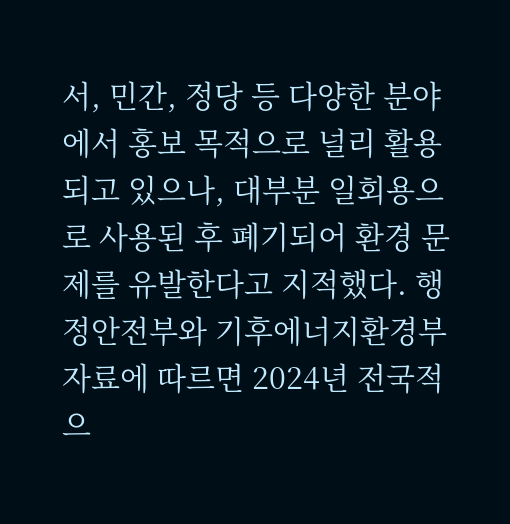서, 민간, 정당 등 다양한 분야에서 홍보 목적으로 널리 활용되고 있으나, 대부분 일회용으로 사용된 후 폐기되어 환경 문제를 유발한다고 지적했다. 행정안전부와 기후에너지환경부 자료에 따르면 2024년 전국적으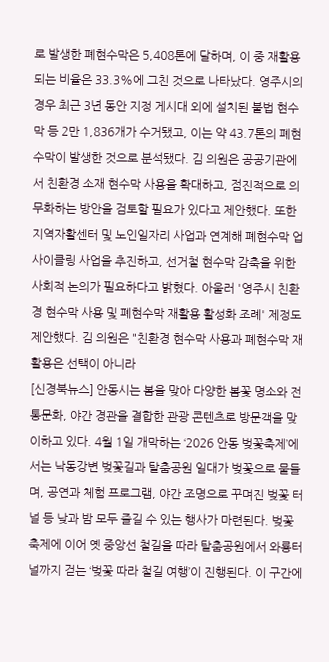로 발생한 폐현수막은 5,408톤에 달하며, 이 중 재활용되는 비율은 33.3%에 그친 것으로 나타났다. 영주시의 경우 최근 3년 동안 지정 게시대 외에 설치된 불법 현수막 등 2만 1,836개가 수거됐고, 이는 약 43.7톤의 폐현수막이 발생한 것으로 분석됐다. 김 의원은 공공기관에서 친환경 소재 현수막 사용을 확대하고, 점진적으로 의무화하는 방안을 검토할 필요가 있다고 제안했다. 또한 지역자활센터 및 노인일자리 사업과 연계해 폐현수막 업사이클링 사업을 추진하고, 선거철 현수막 감축을 위한 사회적 논의가 필요하다고 밝혔다. 아울러 '영주시 친환경 현수막 사용 및 폐현수막 재활용 활성화 조례' 제정도 제안했다. 김 의원은 "친환경 현수막 사용과 폐현수막 재활용은 선택이 아니라
[신경북뉴스] 안동시는 봄을 맞아 다양한 봄꽃 명소와 전통문화, 야간 경관을 결합한 관광 콘텐츠로 방문객을 맞이하고 있다. 4월 1일 개막하는 ‘2026 안동 벚꽃축제’에서는 낙동강변 벚꽃길과 탈춤공원 일대가 벚꽃으로 물들며, 공연과 체험 프로그램, 야간 조명으로 꾸며진 벚꽃 터널 등 낮과 밤 모두 즐길 수 있는 행사가 마련된다. 벚꽃축제에 이어 옛 중앙선 철길을 따라 탈춤공원에서 와룡터널까지 걷는 ‘벚꽃 따라 철길 여행’이 진행된다. 이 구간에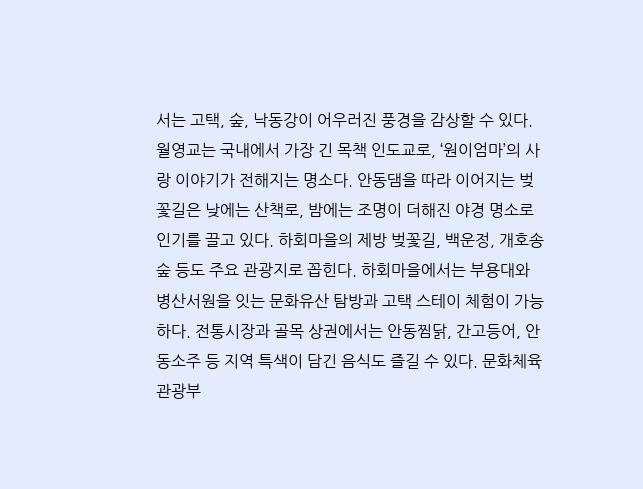서는 고택, 숲, 낙동강이 어우러진 풍경을 감상할 수 있다. 월영교는 국내에서 가장 긴 목책 인도교로, ‘원이엄마’의 사랑 이야기가 전해지는 명소다. 안동댐을 따라 이어지는 벚꽃길은 낮에는 산책로, 밤에는 조명이 더해진 야경 명소로 인기를 끌고 있다. 하회마을의 제방 벚꽃길, 백운정, 개호송 숲 등도 주요 관광지로 꼽힌다. 하회마을에서는 부용대와 병산서원을 잇는 문화유산 탐방과 고택 스테이 체험이 가능하다. 전통시장과 골목 상권에서는 안동찜닭, 간고등어, 안동소주 등 지역 특색이 담긴 음식도 즐길 수 있다. 문화체육관광부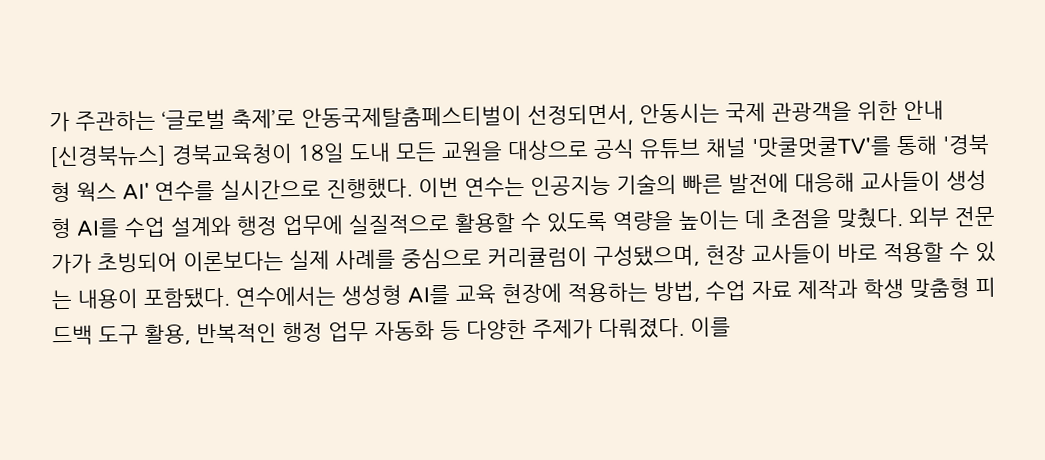가 주관하는 ‘글로벌 축제’로 안동국제탈춤페스티벌이 선정되면서, 안동시는 국제 관광객을 위한 안내
[신경북뉴스] 경북교육청이 18일 도내 모든 교원을 대상으로 공식 유튜브 채널 '맛쿨멋쿨TV'를 통해 '경북형 웍스 AI' 연수를 실시간으로 진행했다. 이번 연수는 인공지능 기술의 빠른 발전에 대응해 교사들이 생성형 AI를 수업 설계와 행정 업무에 실질적으로 활용할 수 있도록 역량을 높이는 데 초점을 맞췄다. 외부 전문가가 초빙되어 이론보다는 실제 사례를 중심으로 커리큘럼이 구성됐으며, 현장 교사들이 바로 적용할 수 있는 내용이 포함됐다. 연수에서는 생성형 AI를 교육 현장에 적용하는 방법, 수업 자료 제작과 학생 맞춤형 피드백 도구 활용, 반복적인 행정 업무 자동화 등 다양한 주제가 다뤄졌다. 이를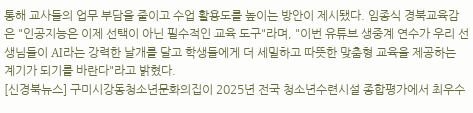통해 교사들의 업무 부담을 줄이고 수업 활용도를 높이는 방안이 제시됐다. 임종식 경북교육감은 "인공지능은 이제 선택이 아닌 필수적인 교육 도구"라며, "이번 유튜브 생중계 연수가 우리 선생님들이 AI라는 강력한 날개를 달고 학생들에게 더 세밀하고 따뜻한 맞춤형 교육을 제공하는 계기가 되기를 바란다"라고 밝혔다.
[신경북뉴스] 구미시강동청소년문화의집이 2025년 전국 청소년수련시설 종합평가에서 최우수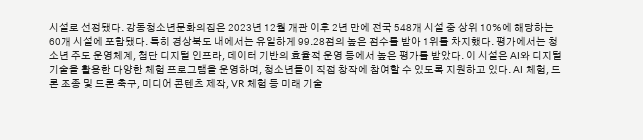시설로 선정됐다. 강동청소년문화의집은 2023년 12월 개관 이후 2년 만에 전국 548개 시설 중 상위 10%에 해당하는 60개 시설에 포함됐다. 특히 경상북도 내에서는 유일하게 99.28점의 높은 점수를 받아 1위를 차지했다. 평가에서는 청소년 주도 운영체계, 첨단 디지털 인프라, 데이터 기반의 효율적 운영 등에서 높은 평가를 받았다. 이 시설은 AI와 디지털 기술을 활용한 다양한 체험 프로그램을 운영하며, 청소년들이 직접 창작에 참여할 수 있도록 지원하고 있다. AI 체험, 드론 조종 및 드론 축구, 미디어 콘텐츠 제작, VR 체험 등 미래 기술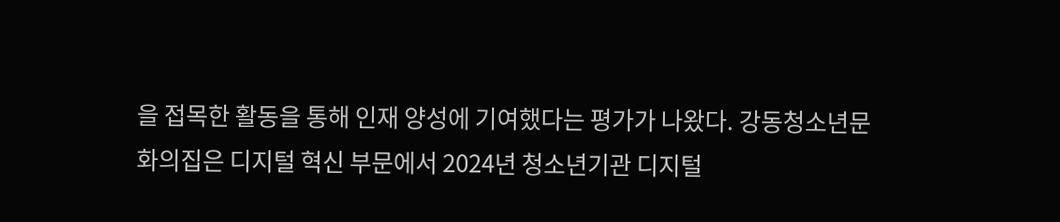을 접목한 활동을 통해 인재 양성에 기여했다는 평가가 나왔다. 강동청소년문화의집은 디지털 혁신 부문에서 2024년 청소년기관 디지털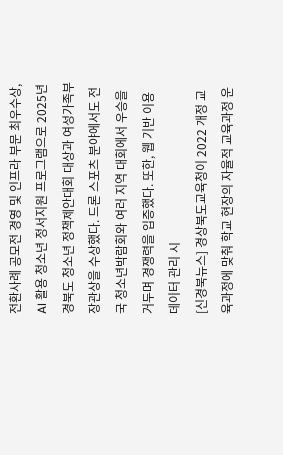전환사례 공모전 경영 및 인프라 부문 최우수상, AI 활용 청소년 정서지원 프로그램으로 2025년 경북도 청소년 정책제안대회 대상과 여성가족부 장관상을 수상했다. 드론 스포츠 분야에서도 전국 청소년박람회와 여러 지역 대회에서 우승을 거두며 경쟁력을 입증했다. 또한, 웹 기반 이용 데이터 관리 시
[신경북뉴스] 경상북도교육청이 2022 개정 교육과정에 맞춰 학교 현장의 자율적 교육과정 운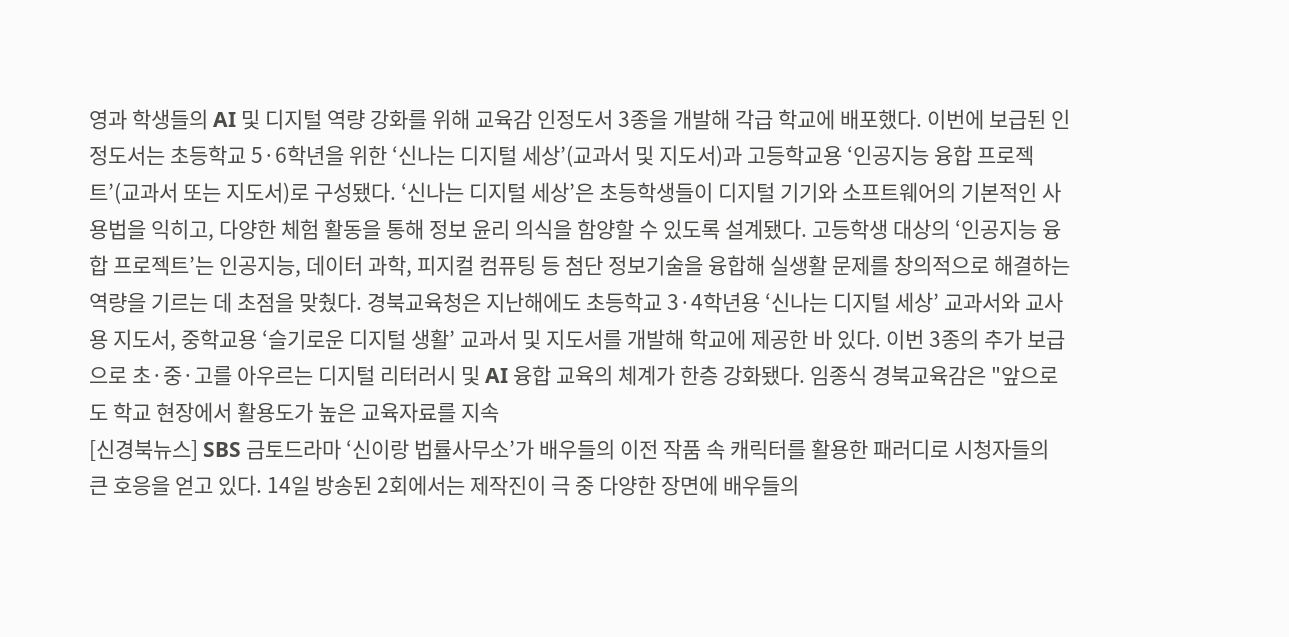영과 학생들의 AI 및 디지털 역량 강화를 위해 교육감 인정도서 3종을 개발해 각급 학교에 배포했다. 이번에 보급된 인정도서는 초등학교 5·6학년을 위한 ‘신나는 디지털 세상’(교과서 및 지도서)과 고등학교용 ‘인공지능 융합 프로젝트’(교과서 또는 지도서)로 구성됐다. ‘신나는 디지털 세상’은 초등학생들이 디지털 기기와 소프트웨어의 기본적인 사용법을 익히고, 다양한 체험 활동을 통해 정보 윤리 의식을 함양할 수 있도록 설계됐다. 고등학생 대상의 ‘인공지능 융합 프로젝트’는 인공지능, 데이터 과학, 피지컬 컴퓨팅 등 첨단 정보기술을 융합해 실생활 문제를 창의적으로 해결하는 역량을 기르는 데 초점을 맞췄다. 경북교육청은 지난해에도 초등학교 3·4학년용 ‘신나는 디지털 세상’ 교과서와 교사용 지도서, 중학교용 ‘슬기로운 디지털 생활’ 교과서 및 지도서를 개발해 학교에 제공한 바 있다. 이번 3종의 추가 보급으로 초·중·고를 아우르는 디지털 리터러시 및 AI 융합 교육의 체계가 한층 강화됐다. 임종식 경북교육감은 "앞으로도 학교 현장에서 활용도가 높은 교육자료를 지속
[신경북뉴스] SBS 금토드라마 ‘신이랑 법률사무소’가 배우들의 이전 작품 속 캐릭터를 활용한 패러디로 시청자들의 큰 호응을 얻고 있다. 14일 방송된 2회에서는 제작진이 극 중 다양한 장면에 배우들의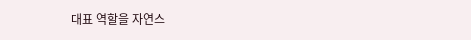대표 역할을 자연스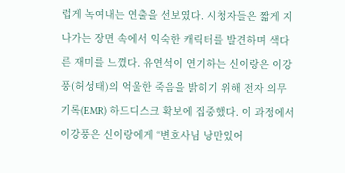럽게 녹여내는 연출을 선보였다. 시청자들은 짧게 지나가는 장면 속에서 익숙한 캐릭터를 발견하며 색다른 재미를 느꼈다. 유연석이 연기하는 신이랑은 이강풍(허성태)의 억울한 죽음을 밝히기 위해 전자 의무 기록(EMR) 하드디스크 확보에 집중했다. 이 과정에서 이강풍은 신이랑에게 “변호사님 낭만있어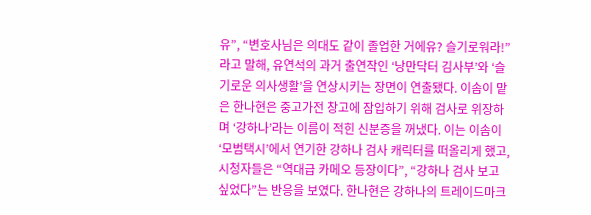유”, “변호사님은 의대도 같이 졸업한 거에유? 슬기로워라!”라고 말해, 유연석의 과거 출연작인 ‘낭만닥터 김사부’와 ‘슬기로운 의사생활’을 연상시키는 장면이 연출됐다. 이솜이 맡은 한나현은 중고가전 창고에 잠입하기 위해 검사로 위장하며 ‘강하나’라는 이름이 적힌 신분증을 꺼냈다. 이는 이솜이 ‘모범택시’에서 연기한 강하나 검사 캐릭터를 떠올리게 했고, 시청자들은 “역대급 카메오 등장이다”, “강하나 검사 보고 싶었다”는 반응을 보였다. 한나현은 강하나의 트레이드마크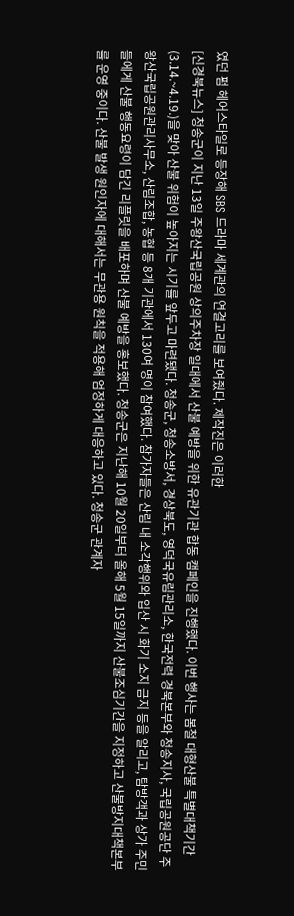였던 펌 헤어스타일로 등장해 SBS 드라마 세계관의 연결고리를 보여줬다. 제작진은 이러한
[신경북뉴스] 청송군이 지난 13일 주왕산국립공원 상의주차장 일대에서 산불 예방을 위한 유관기관 합동 캠페인을 진행했다. 이번 행사는 봄철 대형산불 특별대책기간(3.14.~4.19.)을 맞아 산불 위험이 높아지는 시기를 앞두고 마련됐다. 청송군, 청송소방서, 경상북도, 영덕국유림관리소, 한국전력 경북본부와 청송지사, 국립공원공단 주왕산국립공원관리사무소, 산림조합, 농협 등 8개 기관에서 130여 명이 참여했다. 참가자들은 산림 내 소각행위와 입산 시 화기 소지 금지 등을 알리고, 탐방객과 상가 주민들에게 산불 행동요령이 담긴 리플릿을 배포하며 산불 예방을 홍보했다. 청송군은 지난해 10월 20일부터 올해 5월 15일까지 산불조심기간을 지정하고 산불방지대책본부를 운영 중이다. 산불 발생 원인자에 대해서는 무관용 원칙을 적용해 엄정하게 대응하고 있다. 청송군 관계자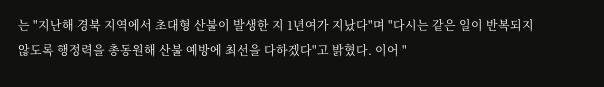는 "지난해 경북 지역에서 초대형 산불이 발생한 지 1년여가 지났다"며 "다시는 같은 일이 반복되지 않도록 행정력을 총동원해 산불 예방에 최선을 다하겠다"고 밝혔다. 이어 "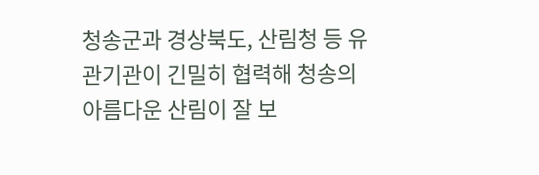청송군과 경상북도, 산림청 등 유관기관이 긴밀히 협력해 청송의 아름다운 산림이 잘 보